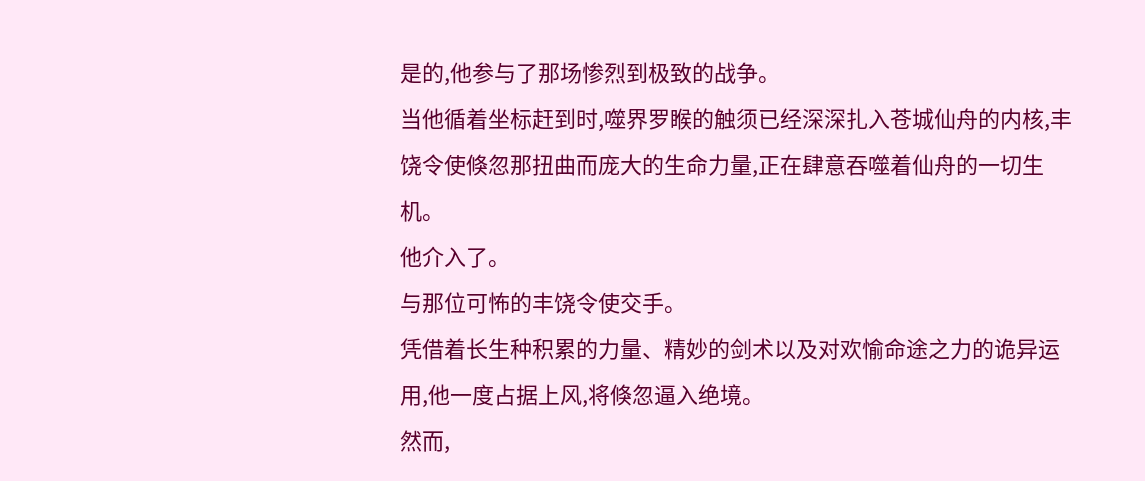是的,他参与了那场惨烈到极致的战争。
当他循着坐标赶到时,噬界罗睺的触须已经深深扎入苍城仙舟的内核,丰饶令使倏忽那扭曲而庞大的生命力量,正在肆意吞噬着仙舟的一切生机。
他介入了。
与那位可怖的丰饶令使交手。
凭借着长生种积累的力量、精妙的剑术以及对欢愉命途之力的诡异运用,他一度占据上风,将倏忽逼入绝境。
然而,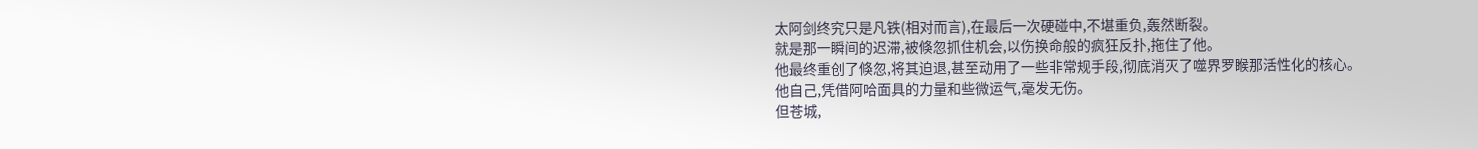太阿剑终究只是凡铁(相对而言),在最后一次硬碰中,不堪重负,轰然断裂。
就是那一瞬间的迟滞,被倏忽抓住机会,以伤换命般的疯狂反扑,拖住了他。
他最终重创了倏忽,将其迫退,甚至动用了一些非常规手段,彻底消灭了噬界罗睺那活性化的核心。
他自己,凭借阿哈面具的力量和些微运气,毫发无伤。
但苍城,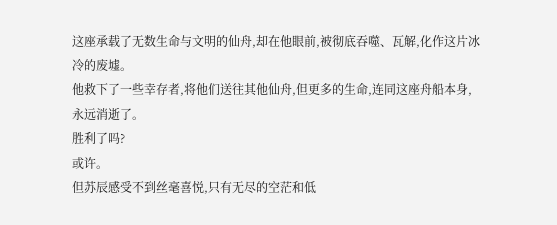这座承载了无数生命与文明的仙舟,却在他眼前,被彻底吞噬、瓦解,化作这片冰冷的废墟。
他救下了一些幸存者,将他们送往其他仙舟,但更多的生命,连同这座舟船本身,永远消逝了。
胜利了吗?
或许。
但苏辰感受不到丝毫喜悦,只有无尽的空茫和低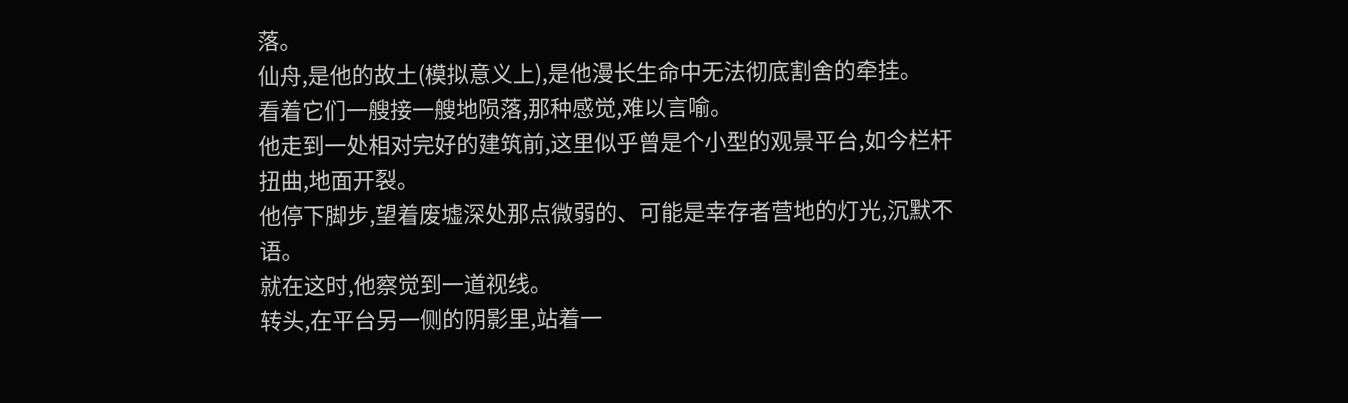落。
仙舟,是他的故土(模拟意义上),是他漫长生命中无法彻底割舍的牵挂。
看着它们一艘接一艘地陨落,那种感觉,难以言喻。
他走到一处相对完好的建筑前,这里似乎曾是个小型的观景平台,如今栏杆扭曲,地面开裂。
他停下脚步,望着废墟深处那点微弱的、可能是幸存者营地的灯光,沉默不语。
就在这时,他察觉到一道视线。
转头,在平台另一侧的阴影里,站着一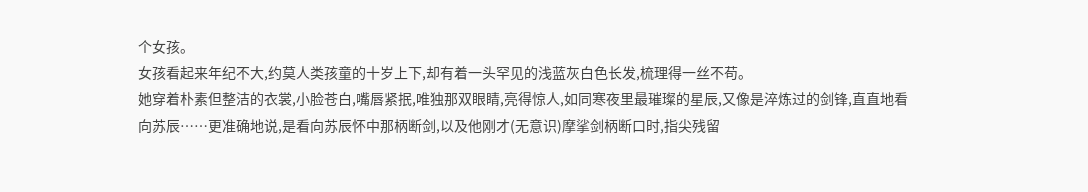个女孩。
女孩看起来年纪不大,约莫人类孩童的十岁上下,却有着一头罕见的浅蓝灰白色长发,梳理得一丝不苟。
她穿着朴素但整洁的衣裳,小脸苍白,嘴唇紧抿,唯独那双眼睛,亮得惊人,如同寒夜里最璀璨的星辰,又像是淬炼过的剑锋,直直地看向苏辰……更准确地说,是看向苏辰怀中那柄断剑,以及他刚才(无意识)摩挲剑柄断口时,指尖残留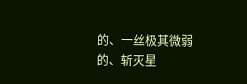的、一丝极其微弱的、斩灭星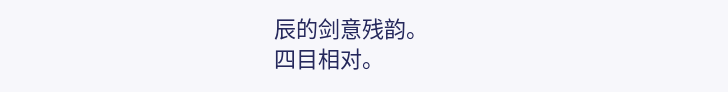辰的剑意残韵。
四目相对。